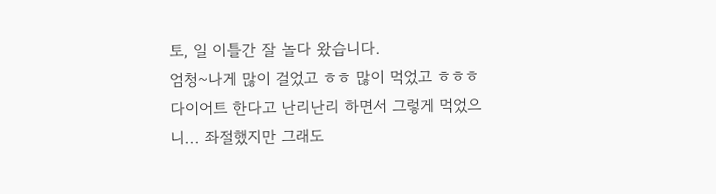토, 일 이틀간 잘 놀다 왔습니다.
엄청~나게 많이 걸었고 ㅎㅎ 많이 먹었고 ㅎㅎㅎ
다이어트 한다고 난리난리 하면서 그렇게 먹었으니... 좌절했지만 그래도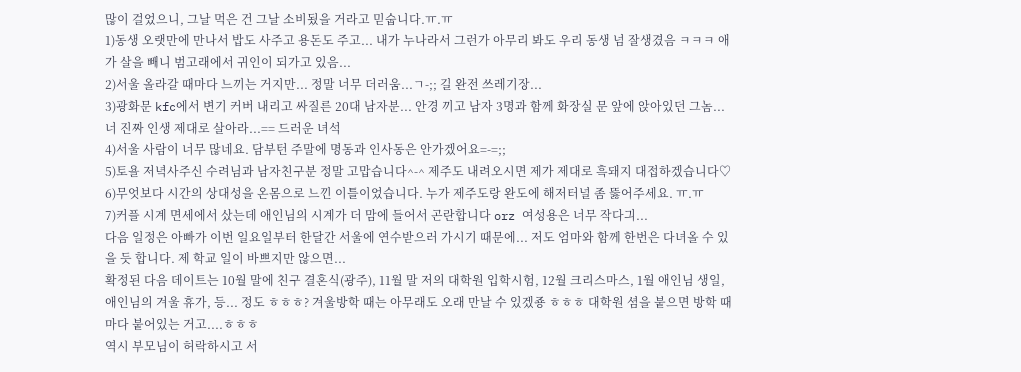많이 걸었으니, 그날 먹은 건 그날 소비됬을 거라고 믿숩니다.ㅠ.ㅠ
1)동생 오랫만에 만나서 밥도 사주고 용돈도 주고... 내가 누나라서 그런가 아무리 봐도 우리 동생 넘 잘생겼음 ㅋㅋㅋ 애가 살을 빼니 범고래에서 귀인이 되가고 있음...
2)서울 올라갈 때마다 느끼는 거지만... 정말 너무 더러움...ㄱ-;; 길 완전 쓰레기장...
3)광화문 kfc에서 변기 커버 내리고 싸질른 20대 남자분... 안경 끼고 남자 3명과 함께 화장실 문 앞에 앉아있던 그놈... 너 진짜 인생 제대로 살아라...== 드러운 녀석
4)서울 사람이 너무 많네요. 담부턴 주말에 명동과 인사동은 안가겠어요=-=;;
5)토욜 저녁사주신 수려님과 남자친구분 정말 고맙습니다^-^ 제주도 내려오시면 제가 제대로 흑돼지 대접하겠습니다♡
6)무엇보다 시간의 상대성을 온몸으로 느낀 이틀이었습니다. 누가 제주도랑 완도에 해저터널 좀 뚫어주세요. ㅠ.ㅠ
7)커플 시계 면세에서 샀는데 애인님의 시계가 더 맘에 들어서 곤란합니다 orz 여성용은 너무 작다긔...
다음 일정은 아빠가 이번 일요일부터 한달간 서울에 연수받으러 가시기 때문에... 저도 엄마와 함께 한번은 다녀올 수 있을 듯 합니다. 제 학교 일이 바쁘지만 않으면...
확정된 다음 데이트는 10월 말에 친구 결혼식(광주), 11월 말 저의 대학원 입학시험, 12월 크리스마스, 1월 애인님 생일, 애인님의 겨울 휴가, 등... 정도 ㅎㅎㅎ? 겨울방학 때는 아무래도 오래 만날 수 있겠죵 ㅎㅎㅎ 대학원 셤을 붙으면 방학 때마다 붙어있는 거고....ㅎㅎㅎ
역시 부모님이 허락하시고 서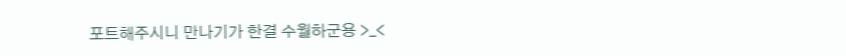포트해주시니 만나기가 한결 수월하군용 >_<